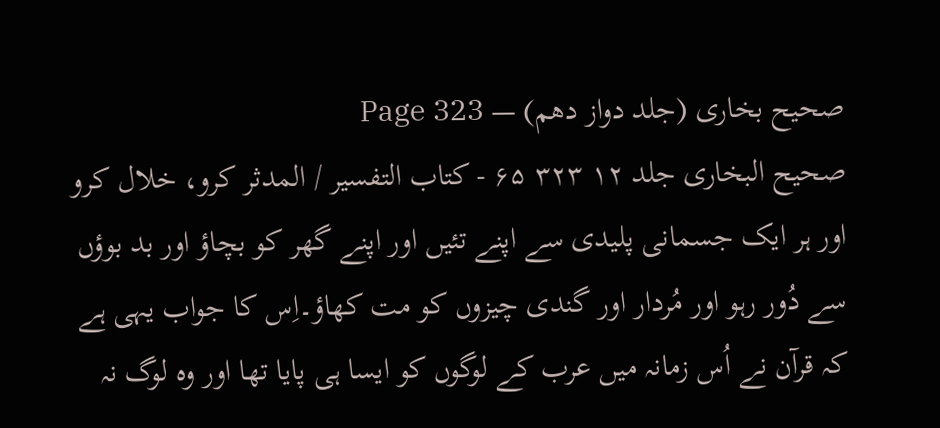صحیح بخاری (جلد دواز دھم) — Page 323
صحیح البخاری جلد ۱۲ ۳۲۳ ۶۵ - كتاب التفسير / المدثر کرو، خلال کرو اور ہر ایک جسمانی پلیدی سے اپنے تئیں اور اپنے گھر کو بچاؤ اور بد بوؤں سے دُور رہو اور مُردار اور گندی چیزوں کو مت کھاؤ۔اِس کا جواب یہی ہے کہ قرآن نے اُس زمانہ میں عرب کے لوگوں کو ایسا ہی پایا تھا اور وہ لوگ نہ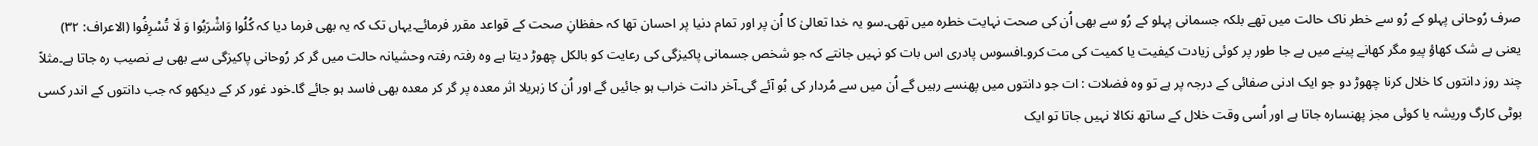صرف رُوحانی پہلو کے رُو سے خطر ناک حالت میں تھے بلکہ جسمانی پہلو کے رُو سے بھی اُن کی صحت نہایت خطرہ میں تھی۔سو یہ خدا تعالیٰ کا اُن پر اور تمام دنیا پر احسان تھا کہ حفظانِ صحت کے قواعد مقرر فرمائے۔یہاں تک کہ یہ بھی فرما دیا کہ كُلُوا وَاشْرَبُوا وَ لَا تُسْرِفُوا (الاعراف: ۳۲) یعنی بے شک کھاؤ پیو مگر کھانے پینے میں بے جا طور پر کوئی زیادت کیفیت یا کمیت کی مت کرو۔افسوس پادری اس بات کو نہیں جانتے کہ جو شخص جسمانی پاکیزگی کی رعایت کو بالکل چھوڑ دیتا ہے وہ رفتہ رفتہ وحشیانہ حالت میں گر کر رُوحانی پاکیزگی سے بھی بے نصیب رہ جاتا ہے۔مثلاً چند روز دانتوں کا خلال کرنا چھوڑ دو جو ایک ادنی صفائی کے درجہ پر ہے تو وہ فضلات : ات جو دانتوں میں پھنسے رہیں گے اُن میں سے مُردار کی بُو آئے گی۔آخر دانت خراب ہو جائیں گے اور اُن کا زہریلا اثر معدہ پر گر کر معدہ بھی فاسد ہو جائے گا۔خود غور کر کے دیکھو کہ جب دانتوں کے اندر کسی بوٹی کارگ وریشہ یا کوئی مجز پھنسارہ جاتا ہے اور اُسی وقت خلال کے ساتھ نکالا نہیں جاتا تو ایک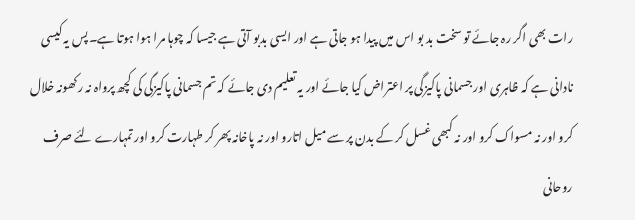رات بھی اگر رہ جائے تو سخت بد بو اس میں پیدا ہو جاتی ہے اور ایسی بدبو آتی ہے جیسا کہ چوہا مرا ہوا ہوتا ہے۔پس یہ کیسی نادانی ہے کہ ظاہری اور جسمانی پاکیزگی پر اعتراض کیا جائے اور یہ تعلیم دی جائے کہ تم جسمانی پاکیزگی کی کچھ پرواہ نہ رکھونہ خلال کرو اور نہ مسواک کرو اور نہ کبھی غسل کر کے بدن پر سے میل اتارو اور نہ پاخانہ پھر کر طہارت کرو اور تمہارے لئے صرف روحانی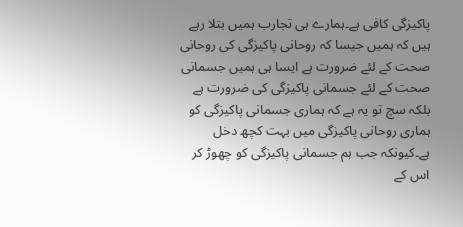پاکیزگی کافی ہے۔ہمارے ہی تجارب ہمیں بتلا رہے ہیں کہ ہمیں جیسا کہ روحانی پاکیزگی کی روحانی صحت کے لئے ضرورت ہے ایسا ہی ہمیں جسمانی صحت کے لئے جسمانی پاکیزگی کی ضرورت ہے بلکہ سچ تو یہ ہے کہ ہماری جسمانی پاکیزگی کو ہماری روحانی پاکیزگی میں بہت کچھ دخل ہے۔کیونکہ جب ہم جسمانی پاکیزگی کو چھوڑ کر اس کے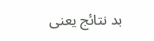بد نتائج یعنی